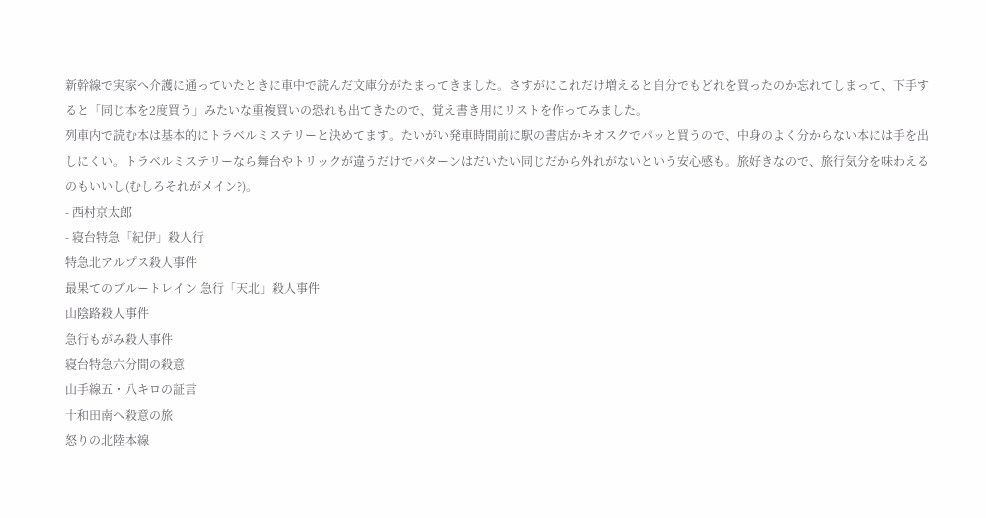新幹線で実家へ介護に通っていたときに車中で読んだ文庫分がたまってきました。さすがにこれだけ増えると自分でもどれを買ったのか忘れてしまって、下手すると「同じ本を2度買う」みたいな重複買いの恐れも出てきたので、覚え書き用にリストを作ってみました。
列車内で読む本は基本的にトラベルミステリーと決めてます。たいがい発車時間前に駅の書店かキオスクでパッと買うので、中身のよく分からない本には手を出しにくい。トラベルミステリーなら舞台やトリックが違うだけでパターンはだいたい同じだから外れがないという安心感も。旅好きなので、旅行気分を味わえるのもいいし(むしろそれがメイン?)。
- 西村京太郎
- 寝台特急「紀伊」殺人行
特急北アルプス殺人事件
最果てのブルートレイン 急行「天北」殺人事件
山陰路殺人事件
急行もがみ殺人事件
寝台特急六分間の殺意
山手線五・八キロの証言
十和田南へ殺意の旅
怒りの北陸本線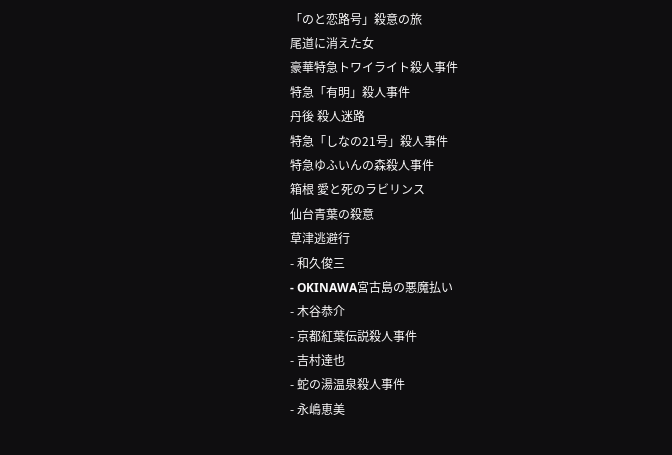「のと恋路号」殺意の旅
尾道に消えた女
豪華特急トワイライト殺人事件
特急「有明」殺人事件
丹後 殺人迷路
特急「しなの21号」殺人事件
特急ゆふいんの森殺人事件
箱根 愛と死のラビリンス
仙台青葉の殺意
草津逃避行
- 和久俊三
- OKINAWA宮古島の悪魔払い
- 木谷恭介
- 京都紅葉伝説殺人事件
- 吉村達也
- 蛇の湯温泉殺人事件
- 永嶋恵美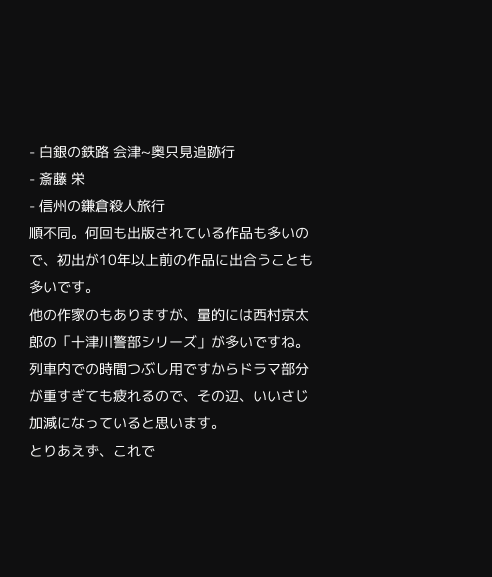- 白銀の鉄路 会津~奥只見追跡行
- 斎藤 栄
- 信州の鎌倉殺人旅行
順不同。何回も出版されている作品も多いので、初出が10年以上前の作品に出合うことも多いです。
他の作家のもありますが、量的には西村京太郎の「十津川警部シリーズ」が多いですね。列車内での時間つぶし用ですからドラマ部分が重すぎても疲れるので、その辺、いいさじ加減になっていると思います。
とりあえず、これで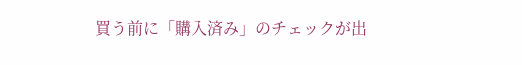買う前に「購入済み」のチェックが出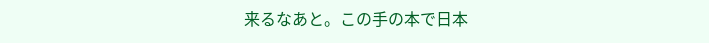来るなあと。この手の本で日本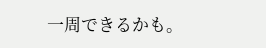一周できるかも。